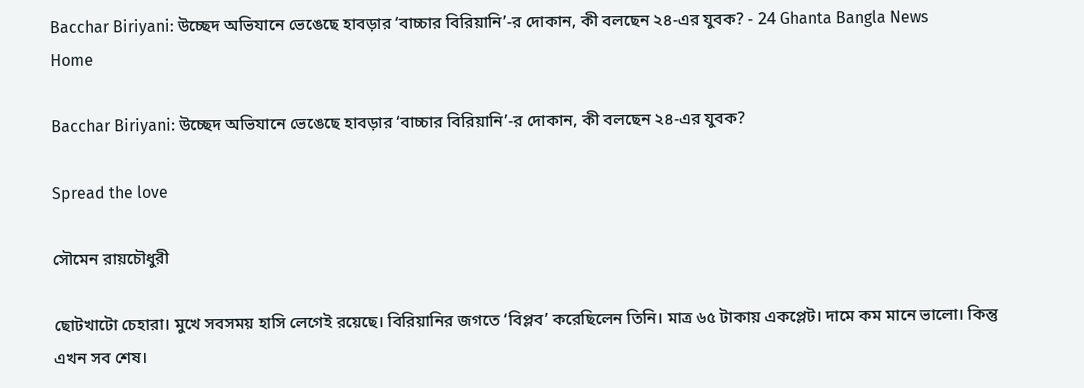Bacchar Biriyani: উচ্ছেদ অভিযানে ভেঙেছে হাবড়ার ‘বাচ্চার বিরিয়ানি’-র দোকান, কী বলছেন ২৪-এর যুবক? - 24 Ghanta Bangla News
Home

Bacchar Biriyani: উচ্ছেদ অভিযানে ভেঙেছে হাবড়ার ‘বাচ্চার বিরিয়ানি’-র দোকান, কী বলছেন ২৪-এর যুবক?

Spread the love

সৌমেন রায়চৌধুরী

ছোটখাটো চেহারা। মুখে সবসময় হাসি লেগেই রয়েছে। বিরিয়ানির জগতে ‘বিপ্লব’ করেছিলেন তিনি। মাত্র ৬৫ টাকায় একপ্লেট। দামে কম মানে ভালো। কিন্তু এখন সব শেষ।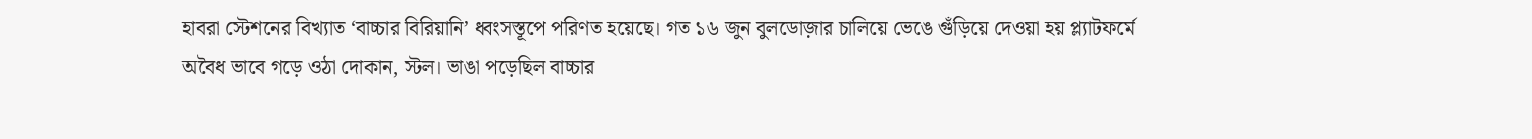হাবরা স্টেশনের বিখ্যাত ‘বাচ্চার বিরিয়ানি’ ধ্বংসস্তূপে পরিণত হয়েছে। গত ১৬ জুন বুলডোজ়ার চালিয়ে ভেঙে গুঁড়িয়ে দেওয়া হয় প্ল্যাটফর্মে অবৈধ ভাবে গড়ে ওঠা দোকান, স্টল। ভাঙা পড়েছিল বাচ্চার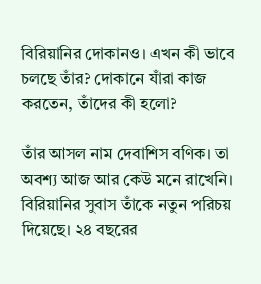বিরিয়ানির দোকানও। এখন কী ভাবে চলছে তাঁর? দোকানে যাঁরা কাজ করতেন, তাঁদের কী হলো?

তাঁর আসল নাম দেবাশিস বণিক। তা অবশ্য আজ আর কেউ মনে রাখেনি। বিরিয়ানির সুবাস তাঁকে নতুন পরিচয় দিয়েছে। ২৪ বছরের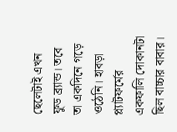ছেলেটাই এখন ফুড ব্র্যান্ড। তবে তা একদিনে গড়ে ওঠেনি। হাবড়া প্ল্যাটফর্মের একফালি দোকানটা ছিল বাচ্চার বাবার।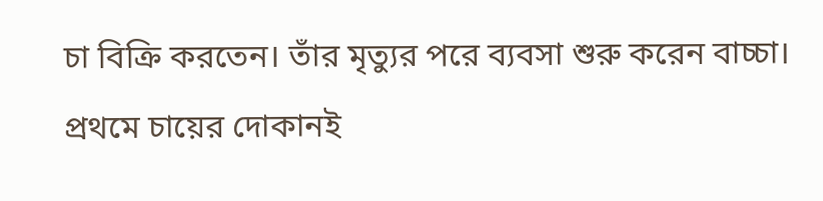চা বিক্রি করতেন। তাঁর মৃত্যুর পরে ব্যবসা শুরু করেন বাচ্চা। প্রথমে চায়ের দোকানই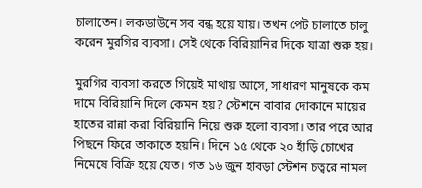চালাতেন। লকডাউনে সব বন্ধ হয়ে যায়। তখন পেট চালাতে চালু করেন মুরগির ব্যবসা। সেই থেকে বিরিয়ানির দিকে যাত্রা শুরু হয়।

মুরগির ব্যবসা করতে গিয়েই মাথায় আসে, সাধারণ মানুষকে কম দামে বিরিয়ানি দিলে কেমন হয়? স্টেশনে বাবার দোকানে মায়ের হাতের রান্না করা বিরিয়ানি নিয়ে শুরু হলো ব্যবসা। তার পরে আর পিছনে ফিরে তাকাতে হয়নি। দিনে ১৫ থেকে ২০ হাঁড়ি চোখের নিমেষে বিক্রি হয়ে যেত। গত ১৬ জুন হাবড়া স্টেশন চত্বরে নামল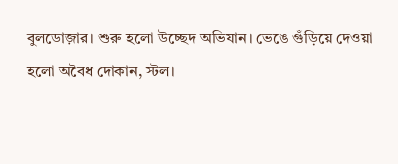বুলডোজ়ার। শুরু হলো উচ্ছেদ অভিযান। ভেঙে গুঁড়িয়ে দেওয়া হলো অবৈধ দোকান, স্টল।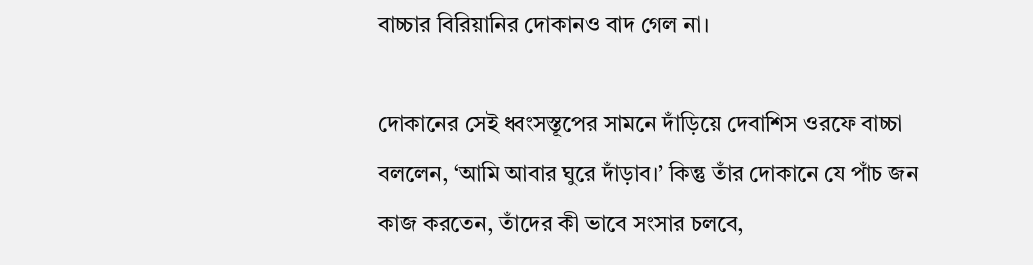বাচ্চার বিরিয়ানির দোকানও বাদ গেল না।

দোকানের সেই ধ্বংসস্তূপের সামনে দাঁড়িয়ে দেবাশিস ওরফে বাচ্চা বললেন, ‘আমি আবার ঘুরে দাঁড়াব।’ কিন্তু তাঁর দোকানে যে পাঁচ জন কাজ করতেন, তাঁদের কী ভাবে সংসার চলবে,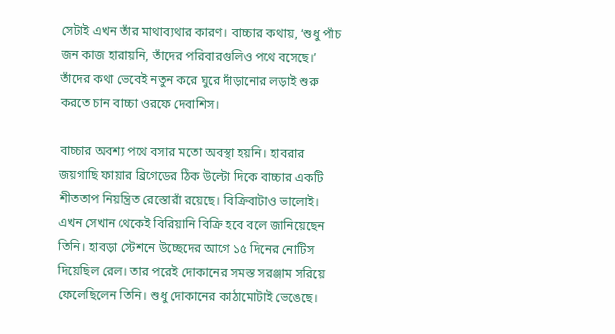সেটাই এখন তাঁর মাথাব্যথার কারণ। বাচ্চার কথায়, ‘শুধু পাঁচ জন কাজ হারায়নি, তাঁদের পরিবারগুলিও পথে বসেছে।’ তাঁদের কথা ভেবেই নতুন করে ঘুরে দাঁড়ানোর লড়াই শুরু করতে চান বাচ্চা ওরফে দেবাশিস।

বাচ্চার অবশ্য পথে বসার মতো অবস্থা হয়নি। হাবরার জয়গাছি ফায়ার ব্রিগেডের ঠিক উল্টো দিকে বাচ্চার একটি শীততাপ নিয়ন্ত্রিত রেস্তোরাঁ রয়েছে। বিক্রিবাটাও ভালোই। এখন সেখান থেকেই বিরিয়ানি বিক্রি হবে বলে জানিয়েছেন তিনি। হাবড়া স্টেশনে উচ্ছেদের আগে ১৫ দিনের নোটিস দিয়েছিল রেল। তার পরেই দোকানের সমস্ত সরঞ্জাম সরিয়ে ফেলেছিলেন তিনি। শুধু দোকানের কাঠামোটাই ভেঙেছে।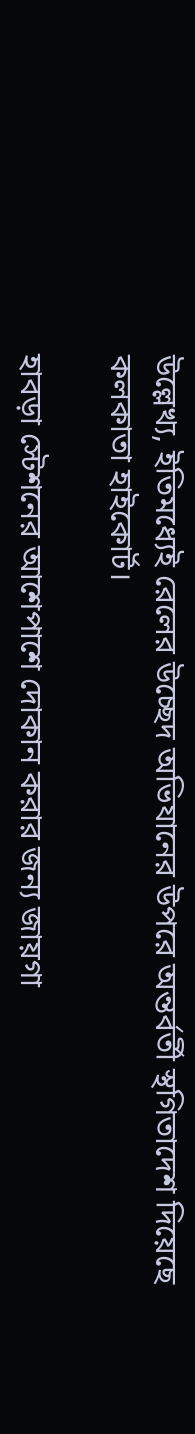উল্লেখ্য, ইতিমধ্যেই রেলের উচ্ছেদ অভিযানের উপরে অন্তর্বর্তী স্থগিতাদেশ দিয়েছে কলকাতা হাইকোর্ট।

হাবড়া স্টেশনের আশেপাশে দোকান করার জন্য জায়গা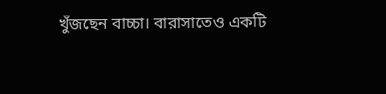খুঁজছেন বাচ্চা। বারাসাতেও একটি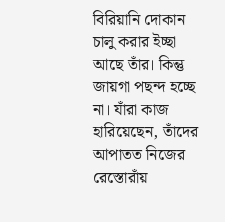বিরিয়ানি দোকান চালু করার ইচ্ছা আছে তাঁর। কিন্তু জায়গা পছন্দ হচ্ছে না। যাঁরা কাজ হারিয়েছেন, তাঁদের আপাতত নিজের রেস্তোরাঁয়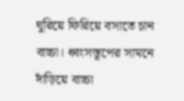ঘুরিয়ে ফিরিয়ে বসাতে চান বাচ্চা। ধ্বংসস্তূপের সামনে দাঁড়িয়ে বাচ্চা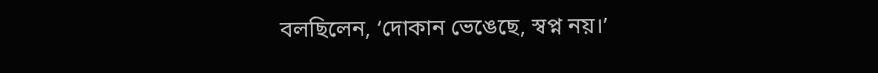বলছিলেন, ‘দোকান ভেঙেছে, স্বপ্ন নয়।’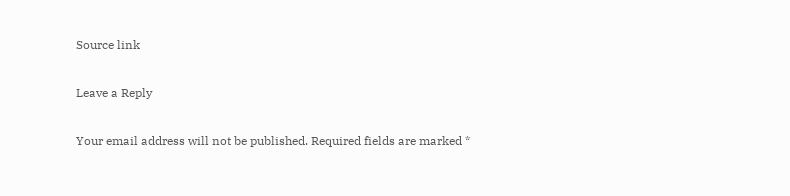Source link

Leave a Reply

Your email address will not be published. Required fields are marked *